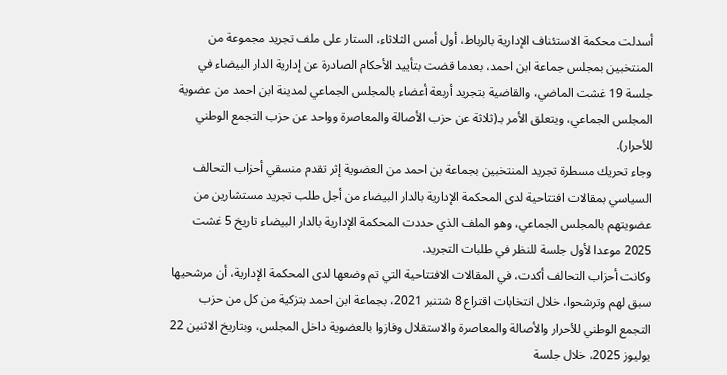أسدلت محكمة الاستئناف الإدارية بالرباط، أول أمس الثلاثاء، الستار على ملف تجريد مجموعة من المنتخبين بمجلس جماعة ابن احمد، بعدما قضت بتأييد الأحكام الصادرة عن إدارية الدار البيضاء في جلسة 19 غشت الماضي، والقاضية بتجريد أربعة أعضاء بالمجلس الجماعي لمدينة ابن احمد من عضوية المجلس الجماعي، ويتعلق الأمر بـ(ثلاثة عن حزب الأصالة والمعاصرة وواحد عن حزب التجمع الوطني للأحرار).
وجاء تحريك مسطرة تجريد المنتخبين بجماعة بن احمد من العضوية إثر تقدم منسقي أحزاب التحالف السياسي بمقالات افتتاحية لدى المحكمة الإدارية بالدار البيضاء من أجل طلب تجريد مستشارين من عضويتهم بالمجلس الجماعي، وهو الملف الذي حددت المحكمة الإدارية بالدار البيضاء تاريخ 5 غشت 2025 موعدا لأول جلسة للنظر في طلبات التجريد.
وكانت أحزاب التحالف أكدت، في المقالات الافتتاحية التي تم وضعها لدى المحكمة الإدارية، أن مرشحيها سبق لهم وترشحوا، خلال انتخابات اقتراع 8 شتنبر 2021، بجماعة ابن احمد بتزكية من كل من حزب التجمع الوطني للأحرار والأصالة والمعاصرة والاستقلال وفازوا بالعضوية داخل المجلس، وبتاريخ الاثنين 22 يوليوز 2025، خلال جلسة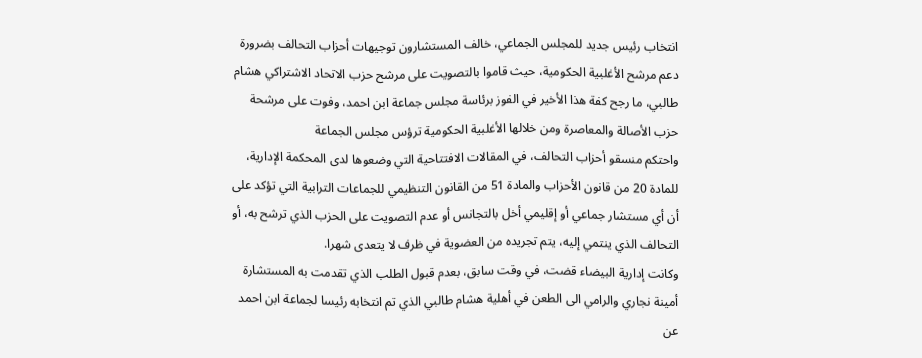انتخاب رئيس جديد للمجلس الجماعي، خالف المستشارون توجيهات أحزاب التحالف بضرورة دعم مرشح الأغلبية الحكومية، حيث قاموا بالتصويت على مرشح حزب الاتحاد الاشتراكي هشام طالبي، ما رجح كفة هذا الأخير في الفوز برئاسة مجلس جماعة ابن احمد، وفوت على مرشحة حزب الأصالة والمعاصرة ومن خلالها الأغلبية الحكومية ترؤس مجلس الجماعة
واحتكم منسقو أحزاب التحالف، في المقالات الافتتاحية التي وضعوها لدى المحكمة الإدارية، للمادة 20 من قانون الأحزاب والمادة 51 من القانون التنظيمي للجماعات الترابية التي تؤكد على أن أي مستشار جماعي أو إقليمي أخل بالتجانس أو عدم التصويت على الحزب الذي ترشح به، أو التحالف الذي ينتمي إليه، يتم تجريده من العضوية في ظرف لا يتعدى شهرا.
وكانت إدارية البيضاء قضت، في وقت سابق، بعدم قبول الطلب الذي تقدمت به المستشارة أمينة نجاري والرامي الى الطعن في أهلية هشام طالبي الذي تم انتخابه رئيسا لجماعة ابن احمد عن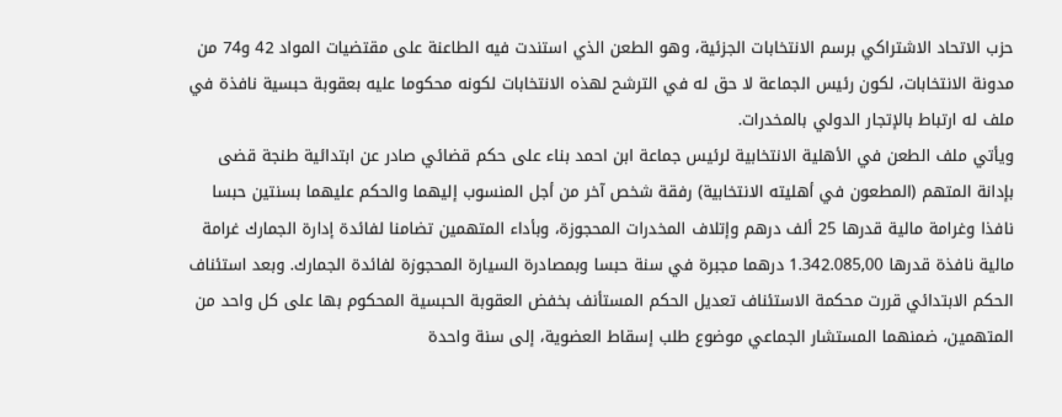حزب الاتحاد الاشتراكي برسم الانتخابات الجزئية، وهو الطعن الذي استندت فيه الطاعنة على مقتضيات المواد 42 و74 من مدونة الانتخابات، لكون رئيس الجماعة لا حق له في الترشح لهذه الانتخابات لكونه محكوما عليه بعقوبة حبسية نافذة في ملف له ارتباط بالإتجار الدولي بالمخدرات.
ويأتي ملف الطعن في الأهلية الانتخابية لرئيس جماعة ابن احمد بناء على حكم قضائي صادر عن ابتدائية طنجة قضى بإدانة المتهم (المطعون في أهليته الانتخابية) رفقة شخص آخر من أجل المنسوب إليهما والحكم عليهما بسنتين حبسا نافذا وغرامة مالية قدرها 25 ألف درهم وإتلاف المخدرات المحجوزة، وبأداء المتهمين تضامنا لفائدة إدارة الجمارك غرامة مالية نافذة قدرها 1.342.085,00 درهما مجبرة في سنة حبسا وبمصادرة السيارة المحجوزة لفائدة الجمارك. وبعد استئناف الحكم الابتدائي قررت محكمة الاستئناف تعديل الحكم المستأنف بخفض العقوبة الحبسية المحكوم بها على كل واحد من المتهمين، ضمنهما المستشار الجماعي موضوع طلب إسقاط العضوية، إلى سنة واحدة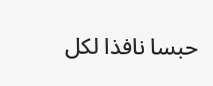حبسا نافذا لكل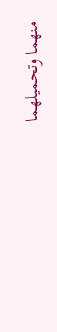منهما وتحميلهما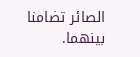الصائر تضامنا بينهما.